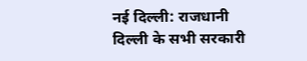नई दिल्ली: राजधानी दिल्ली के सभी सरकारी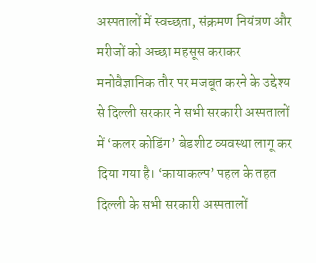अस्पतालों में स्वच्छता, संक्रमण नियंत्रण और मरीजों को अच्छा महसूस कराकर मनोवैज्ञानिक तौर पर मजबूत करने के उद्देश्य से दिल्ली सरकार ने सभी सरकारी अस्पतालों में ‘कलर कोडिंग’ बेडशीट व्यवस्था लागू कर दिया गया है। ‘कायाकल्प’ पहल के तहत दिल्ली के सभी सरकारी अस्पतालों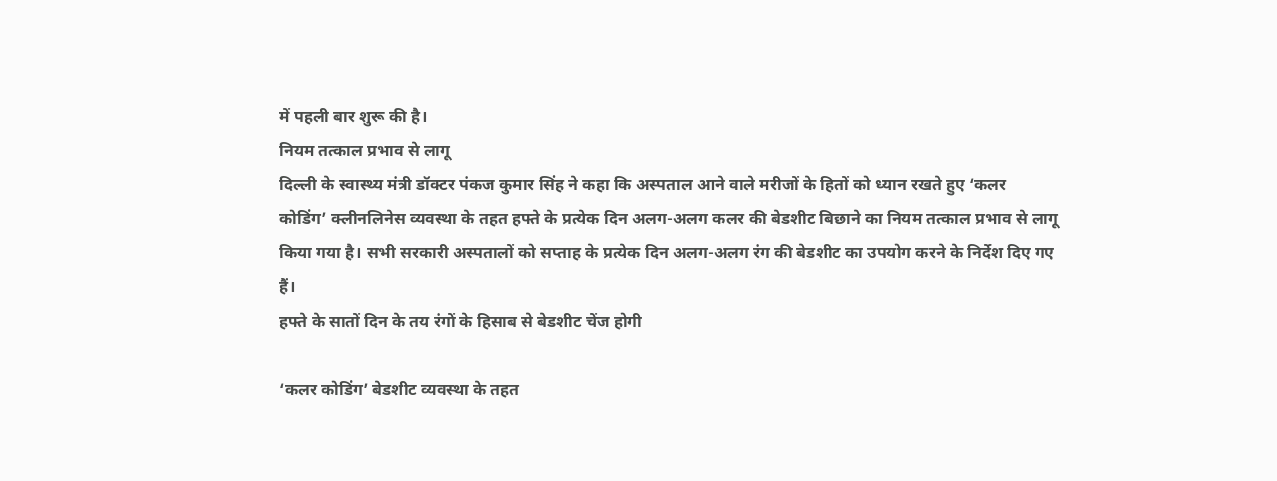में पहली बार शुरू की है।
नियम तत्काल प्रभाव से लागू
दिल्ली के स्वास्थ्य मंत्री डॉक्टर पंकज कुमार सिंह ने कहा कि अस्पताल आने वाले मरीजों के हितों को ध्यान रखते हुए ‘कलर कोडिंग’ क्लीनलिनेस व्यवस्था के तहत हफ्ते के प्रत्येक दिन अलग-अलग कलर की बेडशीट बिछाने का नियम तत्काल प्रभाव से लागू किया गया है। सभी सरकारी अस्पतालों को सप्ताह के प्रत्येक दिन अलग-अलग रंग की बेडशीट का उपयोग करने के निर्देश दिए गए हैं।
हफ्ते के सातों दिन के तय रंगों के हिसाब से बेडशीट चेंज होगी

‘कलर कोडिंग’ बेडशीट व्यवस्था के तहत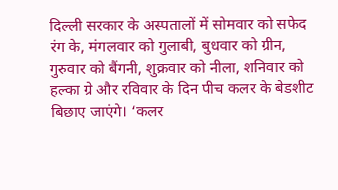दिल्ली सरकार के अस्पतालों में सोमवार को सफेद रंग के, मंगलवार को गुलाबी, बुधवार को ग्रीन, गुरुवार को बैंगनी, शुक्रवार को नीला, शनिवार को हल्का ग्रे और रविवार के दिन पीच कलर के बेडशीट बिछाए जाएंगे। ‘कलर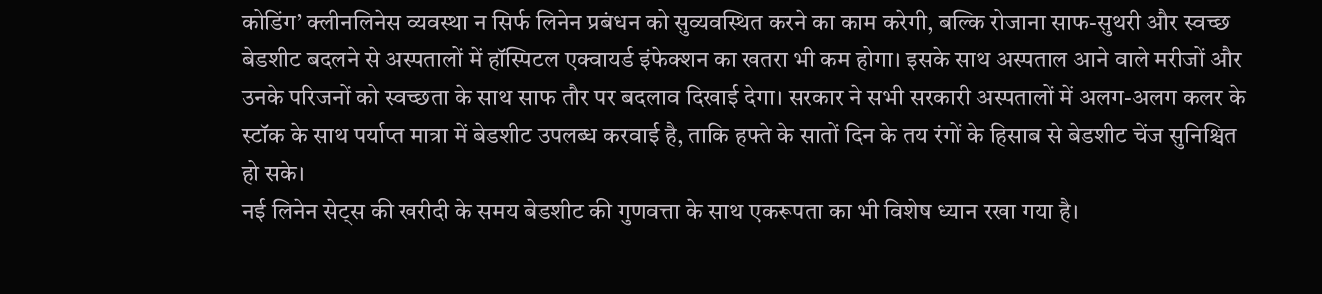कोडिंग’ क्लीनलिनेस व्यवस्था न सिर्फ लिनेन प्रबंधन को सुव्यवस्थित करने का काम करेगी, बल्कि रोजाना साफ-सुथरी और स्वच्छ बेडशीट बदलने से अस्पतालों में हॉस्पिटल एक्वायर्ड इंफेक्शन का खतरा भी कम होगा। इसके साथ अस्पताल आने वाले मरीजों और उनके परिजनों को स्वच्छता के साथ साफ तौर पर बदलाव दिखाई देगा। सरकार ने सभी सरकारी अस्पतालों में अलग-अलग कलर के स्टॉक के साथ पर्याप्त मात्रा में बेडशीट उपलब्ध करवाई है, ताकि हफ्ते के सातों दिन के तय रंगों के हिसाब से बेडशीट चेंज सुनिश्चित हो सके।
नई लिनेन सेट्स की खरीदी के समय बेडशीट की गुणवत्ता के साथ एकरूपता का भी विशेष ध्यान रखा गया है।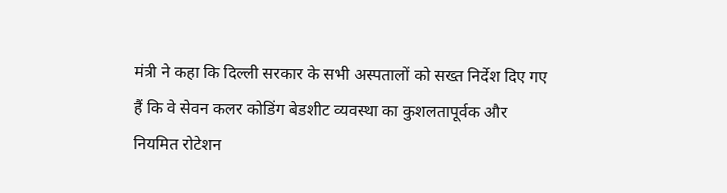मंत्री ने कहा कि दिल्ली सरकार के सभी अस्पतालों को सख्त निर्देश दिए गए हैं कि वे सेवन कलर कोडिंग बेडशीट व्यवस्था का कुशलतापूर्वक और नियमित रोटेशन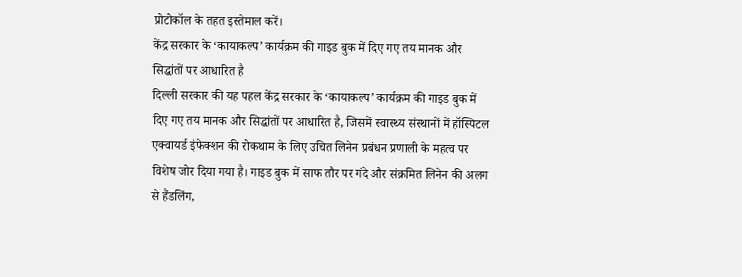प्रोटोकॉल के तहत इस्तेमाल करें।
केंद्र सरकार के ‘कायाकल्प’ कार्यक्रम की गाइड बुक में दिए गए तय मानक और सिद्धांतों पर आधारित है
दिल्ली सरकार की यह पहल केंद्र सरकार के ‘कायाकल्प’ कार्यक्रम की गाइड बुक में दिए गए तय मानक और सिद्धांतों पर आधारित है, जिसमें स्वास्थ्य संस्थानों में हॉस्पिटल एक्वायर्ड इंफेक्शन की रोकथाम के लिए उचित लिनेन प्रबंधन प्रणाली के महत्व पर विशेष जोर दिया गया है। गाइड बुक में साफ तौर पर गंदे और संक्रमित लिनेन की अलग से हैंडलिंग,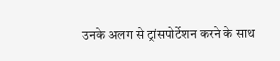उनके अलग से ट्रांसपोर्टेशन करने के साथ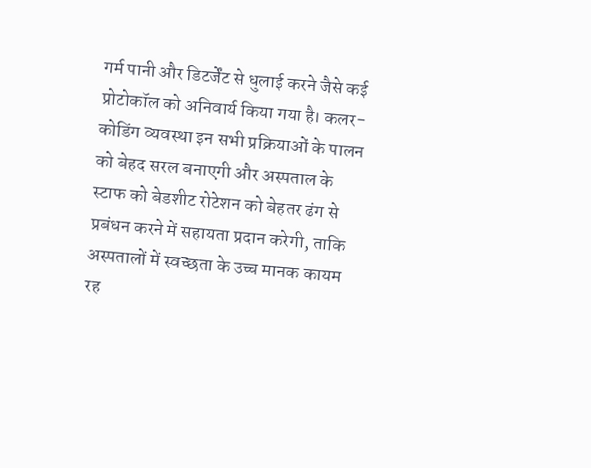गर्म पानी और डिटर्जेंट से धुलाई करने जैसे कई प्रोटोकॉल को अनिवार्य किया गया है। कलर-कोडिंग व्यवस्था इन सभी प्रक्रियाओं के पालन को बेहद सरल बनाएगी और अस्पताल के स्टाफ को बेडशीट रोटेशन को बेहतर ढंग से प्रबंधन करने में सहायता प्रदान करेगी, ताकि अस्पतालों में स्वच्छता के उच्च मानक कायम रह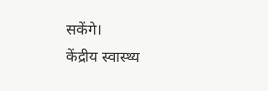सकेंगे।
केंद्रीय स्वास्थ्य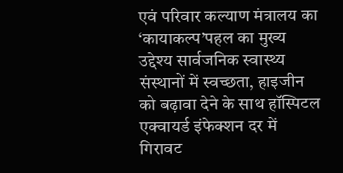एवं परिवार कल्याण मंत्रालय का ‘कायाकल्प’पहल का मुख्य उद्देश्य सार्वजनिक स्वास्थ्य संस्थानों में स्वच्छता, हाइजीन को बढ़ावा देने के साथ हॉस्पिटल एक्वायर्ड इंफेक्शन दर में गिरावट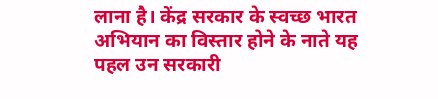लाना है। केंद्र सरकार के स्वच्छ भारत अभियान का विस्तार होने के नाते यह पहल उन सरकारी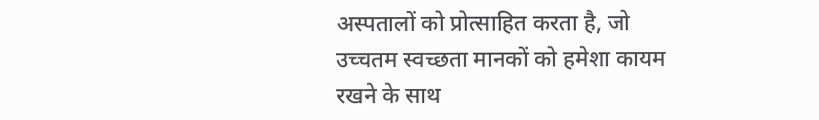अस्पतालों को प्रोत्साहित करता है, जो उच्चतम स्वच्छता मानकों को हमेशा कायम रखने के साथ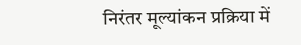निरंतर मूल्यांकन प्रक्रिया में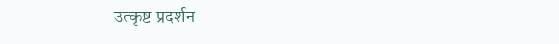उत्कृष्ट प्रदर्शन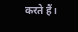करते हैं।